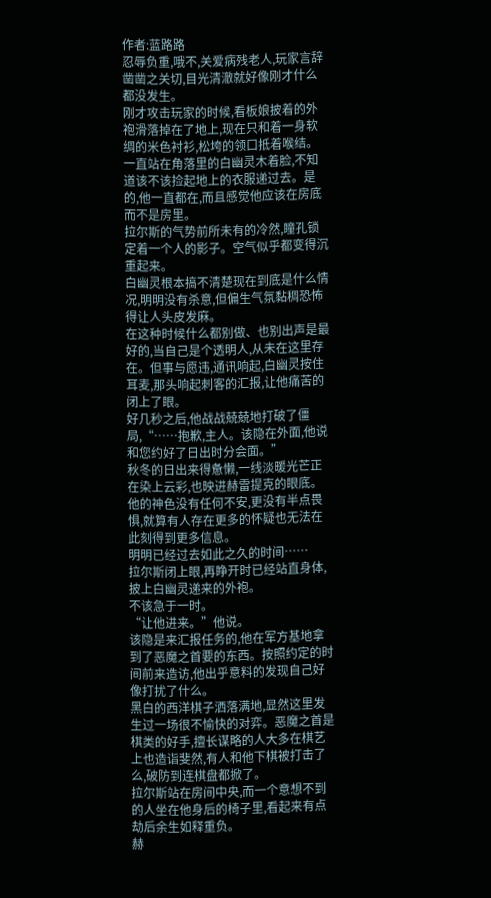作者:蓝路路
忍辱负重,哦不,关爱病残老人,玩家言辞凿凿之关切,目光清澈就好像刚才什么都没发生。
刚才攻击玩家的时候,看板娘披着的外袍滑落掉在了地上,现在只和着一身软绸的米色衬衫,松垮的领口抵着喉结。
一直站在角落里的白幽灵木着脸,不知道该不该捡起地上的衣服递过去。是的,他一直都在,而且感觉他应该在房底而不是房里。
拉尔斯的气势前所未有的冷然,瞳孔锁定着一个人的影子。空气似乎都变得沉重起来。
白幽灵根本搞不清楚现在到底是什么情况,明明没有杀意,但偏生气氛黏稠恐怖得让人头皮发麻。
在这种时候什么都别做、也别出声是最好的,当自己是个透明人,从未在这里存在。但事与愿违,通讯响起,白幽灵按住耳麦,那头响起刺客的汇报,让他痛苦的闭上了眼。
好几秒之后,他战战兢兢地打破了僵局,“……抱歉,主人。该隐在外面,他说和您约好了日出时分会面。”
秋冬的日出来得惫懒,一线淡暖光芒正在染上云彩,也映进赫雷提克的眼底。他的神色没有任何不安,更没有半点畏惧,就算有人存在更多的怀疑也无法在此刻得到更多信息。
明明已经过去如此之久的时间……
拉尔斯闭上眼,再睁开时已经站直身体,披上白幽灵递来的外袍。
不该急于一时。
“让他进来。”他说。
该隐是来汇报任务的,他在军方基地拿到了恶魔之首要的东西。按照约定的时间前来造访,他出乎意料的发现自己好像打扰了什么。
黑白的西洋棋子洒落满地,显然这里发生过一场很不愉快的对弈。恶魔之首是棋类的好手,擅长谋略的人大多在棋艺上也造诣斐然,有人和他下棋被打击了么,破防到连棋盘都掀了。
拉尔斯站在房间中央,而一个意想不到的人坐在他身后的椅子里,看起来有点劫后余生如释重负。
赫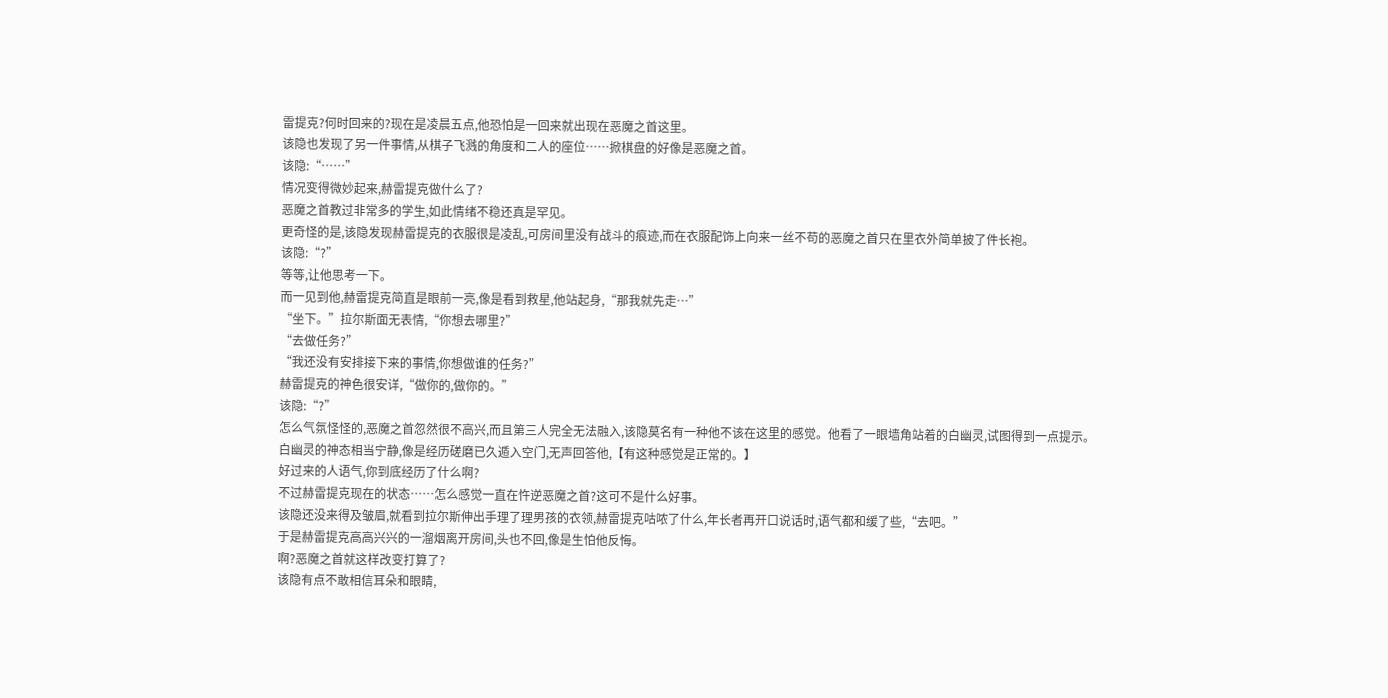雷提克?何时回来的?现在是凌晨五点,他恐怕是一回来就出现在恶魔之首这里。
该隐也发现了另一件事情,从棋子飞溅的角度和二人的座位……掀棋盘的好像是恶魔之首。
该隐:“……”
情况变得微妙起来,赫雷提克做什么了?
恶魔之首教过非常多的学生,如此情绪不稳还真是罕见。
更奇怪的是,该隐发现赫雷提克的衣服很是凌乱,可房间里没有战斗的痕迹,而在衣服配饰上向来一丝不苟的恶魔之首只在里衣外简单披了件长袍。
该隐:“?”
等等,让他思考一下。
而一见到他,赫雷提克简直是眼前一亮,像是看到救星,他站起身,“那我就先走…”
“坐下。”拉尔斯面无表情,“你想去哪里?”
“去做任务?”
“我还没有安排接下来的事情,你想做谁的任务?”
赫雷提克的神色很安详,“做你的,做你的。”
该隐:“?”
怎么气氛怪怪的,恶魔之首忽然很不高兴,而且第三人完全无法融入,该隐莫名有一种他不该在这里的感觉。他看了一眼墙角站着的白幽灵,试图得到一点提示。
白幽灵的神态相当宁静,像是经历磋磨已久遁入空门,无声回答他,【有这种感觉是正常的。】
好过来的人语气,你到底经历了什么啊?
不过赫雷提克现在的状态……怎么感觉一直在忤逆恶魔之首?这可不是什么好事。
该隐还没来得及皱眉,就看到拉尔斯伸出手理了理男孩的衣领,赫雷提克咕哝了什么,年长者再开口说话时,语气都和缓了些,“去吧。”
于是赫雷提克高高兴兴的一溜烟离开房间,头也不回,像是生怕他反悔。
啊?恶魔之首就这样改变打算了?
该隐有点不敢相信耳朵和眼睛,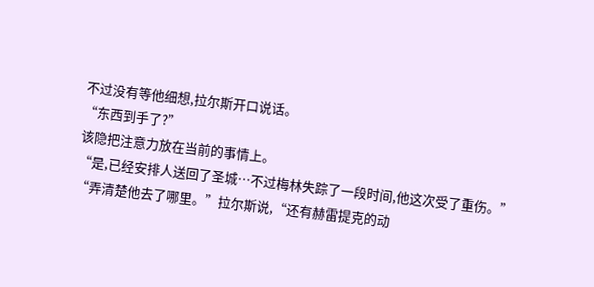不过没有等他细想,拉尔斯开口说话。
“东西到手了?”
该隐把注意力放在当前的事情上。
“是,已经安排人送回了圣城…不过梅林失踪了一段时间,他这次受了重伤。”
“弄清楚他去了哪里。”拉尔斯说,“还有赫雷提克的动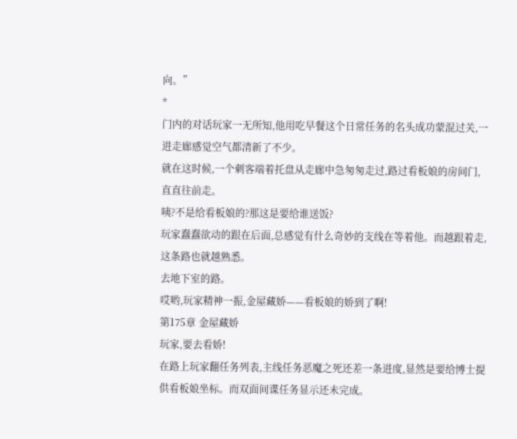向。”
*
门内的对话玩家一无所知,他用吃早餐这个日常任务的名头成功蒙混过关,一进走廊感觉空气都清新了不少。
就在这时候,一个刺客端着托盘从走廊中急匆匆走过,路过看板娘的房间门,直直往前走。
咦?不是给看板娘的?那这是要给谁送饭?
玩家蠢蠢欲动的跟在后面,总感觉有什么奇妙的支线在等着他。而越跟着走,这条路也就越熟悉。
去地下室的路。
哎哟,玩家精神一振,金屋藏娇——看板娘的娇到了啊!
第175章 金屋藏娇
玩家,要去看娇!
在路上玩家翻任务列表,主线任务恶魔之死还差一条进度,显然是要给博士提供看板娘坐标。而双面间谍任务显示还未完成。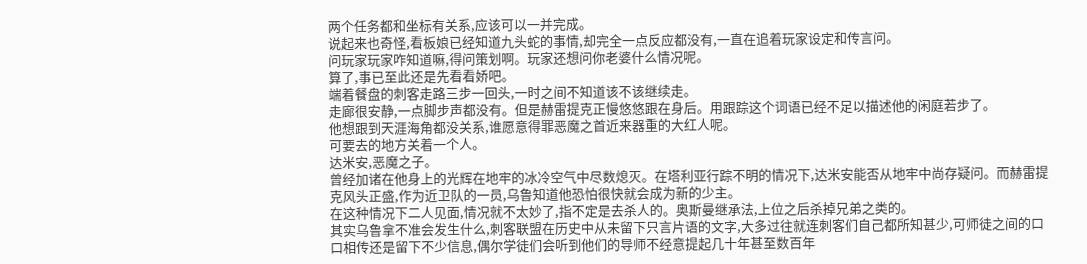两个任务都和坐标有关系,应该可以一并完成。
说起来也奇怪,看板娘已经知道九头蛇的事情,却完全一点反应都没有,一直在追着玩家设定和传言问。
问玩家玩家咋知道嘛,得问策划啊。玩家还想问你老婆什么情况呢。
算了,事已至此还是先看看娇吧。
端着餐盘的刺客走路三步一回头,一时之间不知道该不该继续走。
走廊很安静,一点脚步声都没有。但是赫雷提克正慢悠悠跟在身后。用跟踪这个词语已经不足以描述他的闲庭若步了。
他想跟到天涯海角都没关系,谁愿意得罪恶魔之首近来器重的大红人呢。
可要去的地方关着一个人。
达米安,恶魔之子。
曾经加诸在他身上的光辉在地牢的冰冷空气中尽数熄灭。在塔利亚行踪不明的情况下,达米安能否从地牢中尚存疑问。而赫雷提克风头正盛,作为近卫队的一员,乌鲁知道他恐怕很快就会成为新的少主。
在这种情况下二人见面,情况就不太妙了,指不定是去杀人的。奥斯曼继承法,上位之后杀掉兄弟之类的。
其实乌鲁拿不准会发生什么,刺客联盟在历史中从未留下只言片语的文字,大多过往就连刺客们自己都所知甚少,可师徒之间的口口相传还是留下不少信息,偶尔学徒们会听到他们的导师不经意提起几十年甚至数百年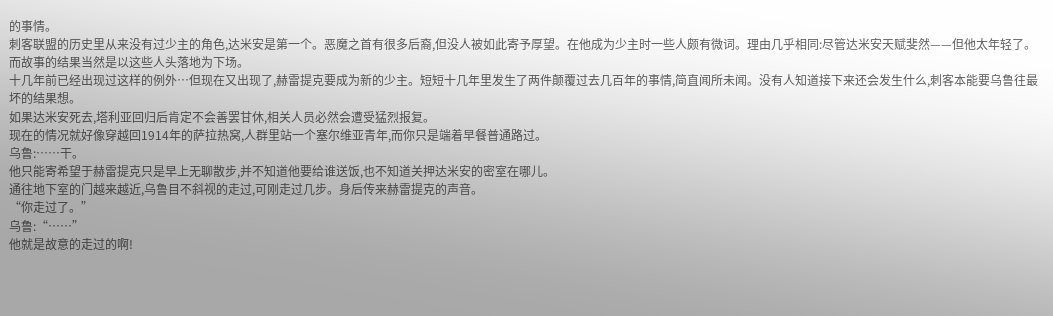的事情。
刺客联盟的历史里从来没有过少主的角色,达米安是第一个。恶魔之首有很多后裔,但没人被如此寄予厚望。在他成为少主时一些人颇有微词。理由几乎相同:尽管达米安天赋斐然——但他太年轻了。
而故事的结果当然是以这些人头落地为下场。
十几年前已经出现过这样的例外…但现在又出现了,赫雷提克要成为新的少主。短短十几年里发生了两件颠覆过去几百年的事情,简直闻所未闻。没有人知道接下来还会发生什么,刺客本能要乌鲁往最坏的结果想。
如果达米安死去,塔利亚回归后肯定不会善罢甘休,相关人员必然会遭受猛烈报复。
现在的情况就好像穿越回1914年的萨拉热窝,人群里站一个塞尔维亚青年,而你只是端着早餐普通路过。
乌鲁:……干。
他只能寄希望于赫雷提克只是早上无聊散步,并不知道他要给谁送饭,也不知道关押达米安的密室在哪儿。
通往地下室的门越来越近,乌鲁目不斜视的走过,可刚走过几步。身后传来赫雷提克的声音。
“你走过了。”
乌鲁:“……”
他就是故意的走过的啊!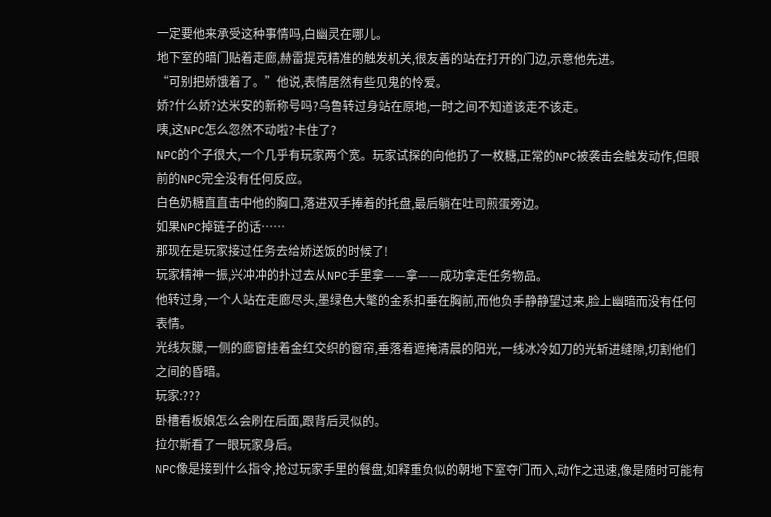一定要他来承受这种事情吗,白幽灵在哪儿。
地下室的暗门贴着走廊,赫雷提克精准的触发机关,很友善的站在打开的门边,示意他先进。
“可别把娇饿着了。”他说,表情居然有些见鬼的怜爱。
娇?什么娇?达米安的新称号吗?乌鲁转过身站在原地,一时之间不知道该走不该走。
咦,这NPC怎么忽然不动啦?卡住了?
NPC的个子很大,一个几乎有玩家两个宽。玩家试探的向他扔了一枚糖,正常的NPC被袭击会触发动作,但眼前的NPC完全没有任何反应。
白色奶糖直直击中他的胸口,落进双手捧着的托盘,最后躺在吐司煎蛋旁边。
如果NPC掉链子的话……
那现在是玩家接过任务去给娇送饭的时候了!
玩家精神一振,兴冲冲的扑过去从NPC手里拿——拿——成功拿走任务物品。
他转过身,一个人站在走廊尽头,墨绿色大氅的金系扣垂在胸前,而他负手静静望过来,脸上幽暗而没有任何表情。
光线灰朦,一侧的廊窗挂着金红交织的窗帘,垂落着遮掩清晨的阳光,一线冰冷如刀的光斩进缝隙,切割他们之间的昏暗。
玩家:???
卧槽看板娘怎么会刷在后面,跟背后灵似的。
拉尔斯看了一眼玩家身后。
NPC像是接到什么指令,抢过玩家手里的餐盘,如释重负似的朝地下室夺门而入,动作之迅速,像是随时可能有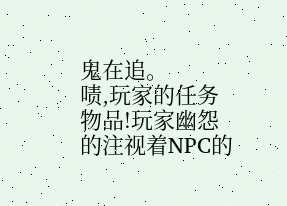鬼在追。
啧,玩家的任务物品!玩家幽怨的注视着NPC的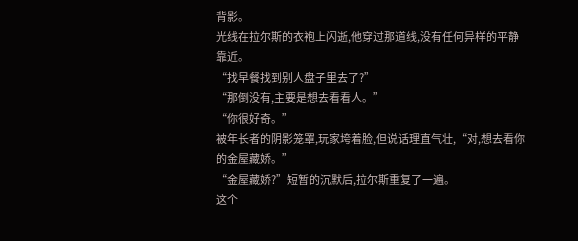背影。
光线在拉尔斯的衣袍上闪逝,他穿过那道线,没有任何异样的平静靠近。
“找早餐找到别人盘子里去了?”
“那倒没有,主要是想去看看人。”
“你很好奇。”
被年长者的阴影笼罩,玩家垮着脸,但说话理直气壮,“对,想去看你的金屋藏娇。”
“金屋藏娇?”短暂的沉默后,拉尔斯重复了一遍。
这个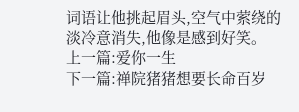词语让他挑起眉头,空气中萦绕的淡冷意消失,他像是感到好笑。
上一篇:爱你一生
下一篇:禅院猪猪想要长命百岁